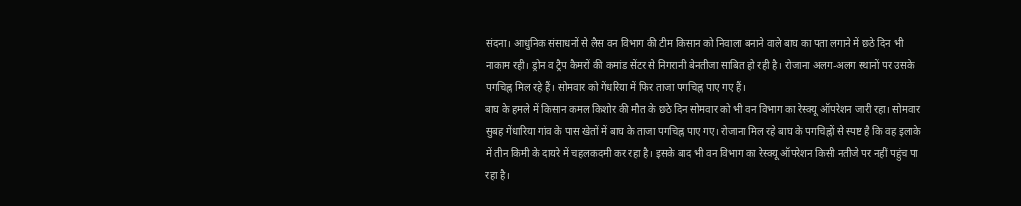संदना। आधुनिक संसाधनों से लैस वन विभाग की टीम किसान को निवाला बनाने वाले बाघ का पता लगाने में छठे दिन भी नाकाम रही। ड्रोन व ट्रैप कैमरों की कमांड सेंटर से निगरानी बेनतीजा साबित हो रही है। रोजाना अलग-अलग स्थानों पर उसके पगचिह्न मिल रहे हैं। सोमवार को गेंधरिया में फिर ताजा पगचिह्न पाए गए हैं।
बाघ के हमले में किसान कमल किशोर की मौत के छठे दिन सोमवार को भी वन विभाग का रेस्क्यू ऑपरेशन जारी रहा। सोमवार सुबह गेंधारिया गांव के पास खेतों में बाघ के ताजा पगचिह्न पाए गए। रोजाना मिल रहे बाघ के पगचिह्नों से स्पष्ट है कि वह इलाके में तीन किमी के दायरे में चहलकदमी कर रहा है। इसके बाद भी वन विभाग का रेस्क्यू ऑपरेशन किसी नतीजे पर नहीं पहुंच पा रहा है।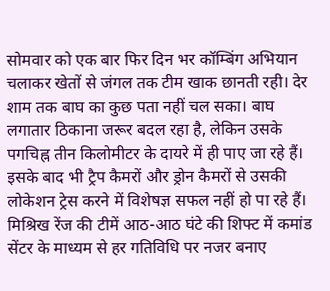सोमवार को एक बार फिर दिन भर कॉम्बिंग अभियान चलाकर खेतों से जंगल तक टीम खाक छानती रही। देर शाम तक बाघ का कुछ पता नहीं चल सका। बाघ लगातार ठिकाना जरूर बदल रहा है, लेकिन उसके पगचिह्न तीन किलोमीटर के दायरे में ही पाए जा रहे हैं।
इसके बाद भी ट्रैप कैमरों और ड्रोन कैमरों से उसकी लोकेशन ट्रेस करने में विशेषज्ञ सफल नहीं हो पा रहे हैं।
मिश्रिख रेंज की टीमें आठ-आठ घंटे की शिफ्ट में कमांड सेंटर के माध्यम से हर गतिविधि पर नजर बनाए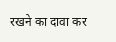रखने का दावा कर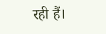रही हैं।